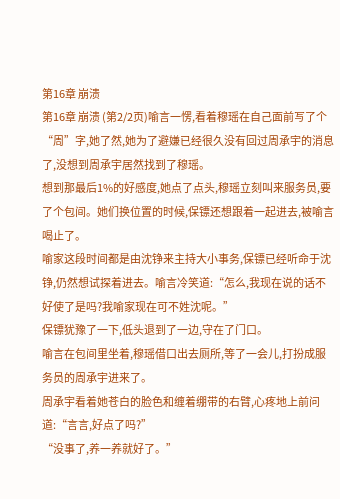第16章 崩溃
第16章 崩溃 (第2/2页)喻言一愣,看着穆瑶在自己面前写了个“周”字,她了然,她为了避嫌已经很久没有回过周承宇的消息了,没想到周承宇居然找到了穆瑶。
想到那最后1%的好感度,她点了点头,穆瑶立刻叫来服务员,要了个包间。她们换位置的时候,保镖还想跟着一起进去,被喻言喝止了。
喻家这段时间都是由沈铮来主持大小事务,保镖已经听命于沈铮,仍然想试探着进去。喻言冷笑道:“怎么,我现在说的话不好使了是吗?我喻家现在可不姓沈呢。”
保镖犹豫了一下,低头退到了一边,守在了门口。
喻言在包间里坐着,穆瑶借口出去厕所,等了一会儿,打扮成服务员的周承宇进来了。
周承宇看着她苍白的脸色和缠着绷带的右臂,心疼地上前问道:“言言,好点了吗?”
“没事了,养一养就好了。”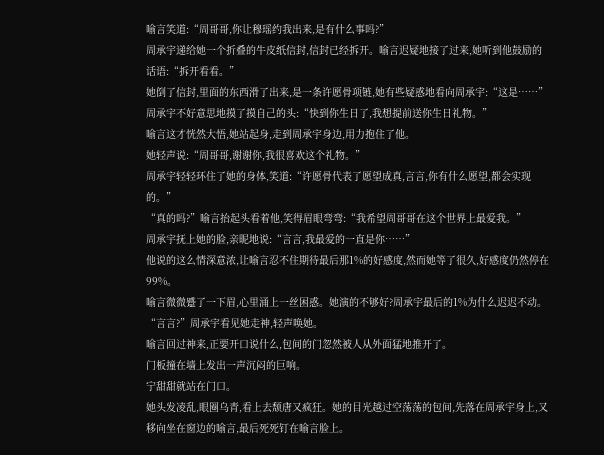喻言笑道:“周哥哥,你让穆瑶约我出来,是有什么事吗?”
周承宇递给她一个折叠的牛皮纸信封,信封已经拆开。喻言迟疑地接了过来,她听到他鼓励的话语:“拆开看看。”
她倒了信封,里面的东西滑了出来,是一条许愿骨项链,她有些疑惑地看向周承宇:“这是……”
周承宇不好意思地摸了摸自己的头:“快到你生日了,我想提前送你生日礼物。”
喻言这才恍然大悟,她站起身,走到周承宇身边,用力抱住了他。
她轻声说:“周哥哥,谢谢你,我很喜欢这个礼物。”
周承宇轻轻环住了她的身体,笑道:“许愿骨代表了愿望成真,言言,你有什么愿望,都会实现的。”
“真的吗?”喻言抬起头看着他,笑得眉眼弯弯:“我希望周哥哥在这个世界上最爱我。”
周承宇抚上她的脸,亲昵地说:“言言,我最爱的一直是你……”
他说的这么情深意浓,让喻言忍不住期待最后那1%的好感度,然而她等了很久,好感度仍然停在99%。
喻言微微蹙了一下眉,心里涌上一丝困惑。她演的不够好?周承宇最后的1%为什么迟迟不动。
“言言?”周承宇看见她走神,轻声唤她。
喻言回过神来,正要开口说什么,包间的门忽然被人从外面猛地推开了。
门板撞在墙上发出一声沉闷的巨响。
宁甜甜就站在门口。
她头发凌乱,眼圈乌青,看上去颓唐又疯狂。她的目光越过空荡荡的包间,先落在周承宇身上,又移向坐在窗边的喻言,最后死死钉在喻言脸上。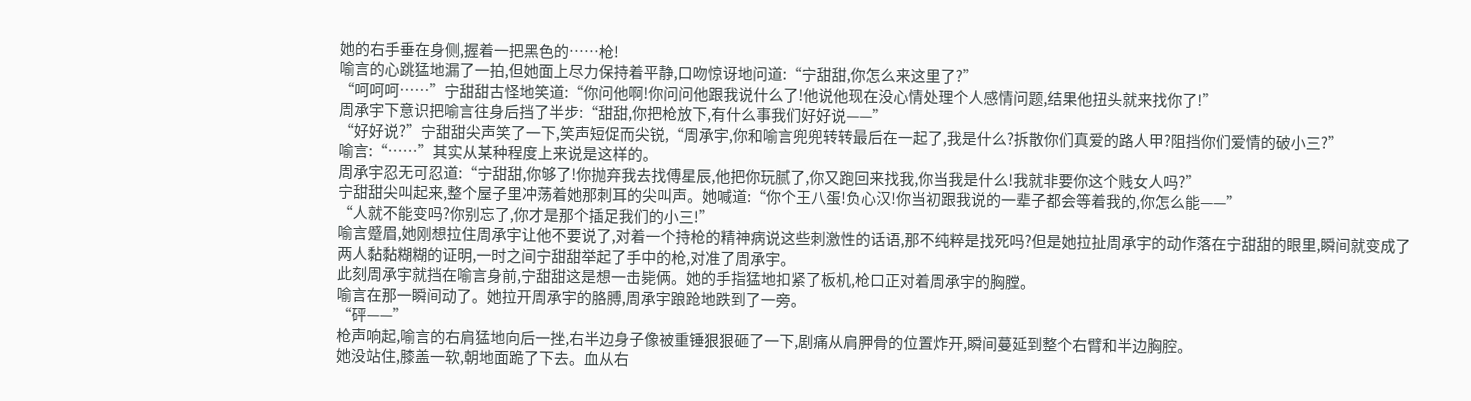她的右手垂在身侧,握着一把黑色的……枪!
喻言的心跳猛地漏了一拍,但她面上尽力保持着平静,口吻惊讶地问道:“宁甜甜,你怎么来这里了?”
“呵呵呵……”宁甜甜古怪地笑道:“你问他啊!你问问他跟我说什么了!他说他现在没心情处理个人感情问题,结果他扭头就来找你了!”
周承宇下意识把喻言往身后挡了半步:“甜甜,你把枪放下,有什么事我们好好说——”
“好好说?”宁甜甜尖声笑了一下,笑声短促而尖锐,“周承宇,你和喻言兜兜转转最后在一起了,我是什么?拆散你们真爱的路人甲?阻挡你们爱情的破小三?”
喻言:“……”其实从某种程度上来说是这样的。
周承宇忍无可忍道:“宁甜甜,你够了!你抛弃我去找傅星辰,他把你玩腻了,你又跑回来找我,你当我是什么!我就非要你这个贱女人吗?”
宁甜甜尖叫起来,整个屋子里冲荡着她那刺耳的尖叫声。她喊道:“你个王八蛋!负心汉!你当初跟我说的一辈子都会等着我的,你怎么能——”
“人就不能变吗?你别忘了,你才是那个插足我们的小三!”
喻言蹙眉,她刚想拉住周承宇让他不要说了,对着一个持枪的精神病说这些刺激性的话语,那不纯粹是找死吗?但是她拉扯周承宇的动作落在宁甜甜的眼里,瞬间就变成了两人黏黏糊糊的证明,一时之间宁甜甜举起了手中的枪,对准了周承宇。
此刻周承宇就挡在喻言身前,宁甜甜这是想一击毙俩。她的手指猛地扣紧了板机,枪口正对着周承宇的胸膛。
喻言在那一瞬间动了。她拉开周承宇的胳膊,周承宇踉跄地跌到了一旁。
“砰——”
枪声响起,喻言的右肩猛地向后一挫,右半边身子像被重锤狠狠砸了一下,剧痛从肩胛骨的位置炸开,瞬间蔓延到整个右臂和半边胸腔。
她没站住,膝盖一软,朝地面跪了下去。血从右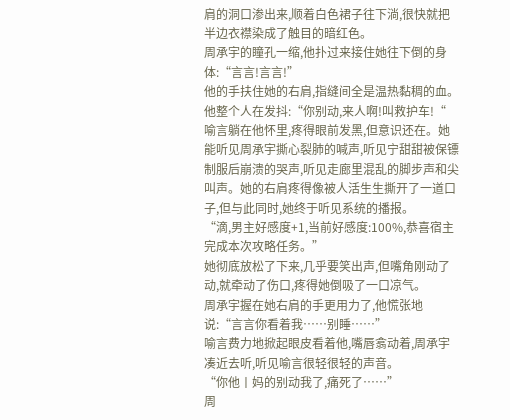肩的洞口渗出来,顺着白色裙子往下淌,很快就把半边衣襟染成了触目的暗红色。
周承宇的瞳孔一缩,他扑过来接住她往下倒的身体:“言言!言言!”
他的手扶住她的右肩,指缝间全是温热黏稠的血。他整个人在发抖:“你别动,来人啊!叫救护车!“
喻言躺在他怀里,疼得眼前发黑,但意识还在。她能听见周承宇撕心裂肺的喊声,听见宁甜甜被保镖制服后崩溃的哭声,听见走廊里混乱的脚步声和尖叫声。她的右肩疼得像被人活生生撕开了一道口子,但与此同时,她终于听见系统的播报。
“滴,男主好感度+1,当前好感度:100%,恭喜宿主完成本次攻略任务。”
她彻底放松了下来,几乎要笑出声,但嘴角刚动了动,就牵动了伤口,疼得她倒吸了一口凉气。
周承宇握在她右肩的手更用力了,他慌张地说:“言言你看着我……别睡……”
喻言费力地掀起眼皮看着他,嘴唇翕动着,周承宇凑近去听,听见喻言很轻很轻的声音。
“你他丨妈的别动我了,痛死了……”
周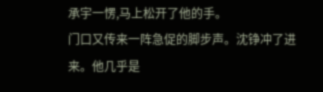承宇一愣,马上松开了他的手。
门口又传来一阵急促的脚步声。沈铮冲了进来。他几乎是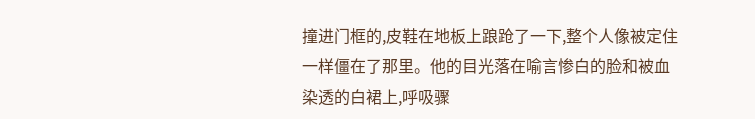撞进门框的,皮鞋在地板上踉跄了一下,整个人像被定住一样僵在了那里。他的目光落在喻言惨白的脸和被血染透的白裙上,呼吸骤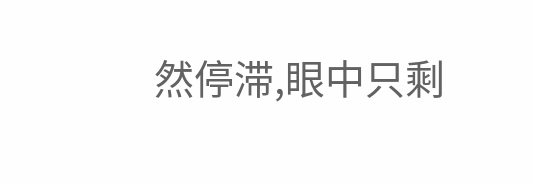然停滞,眼中只剩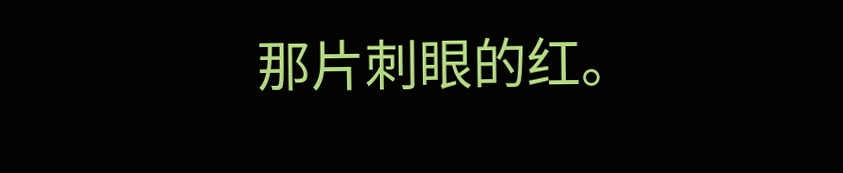那片刺眼的红。